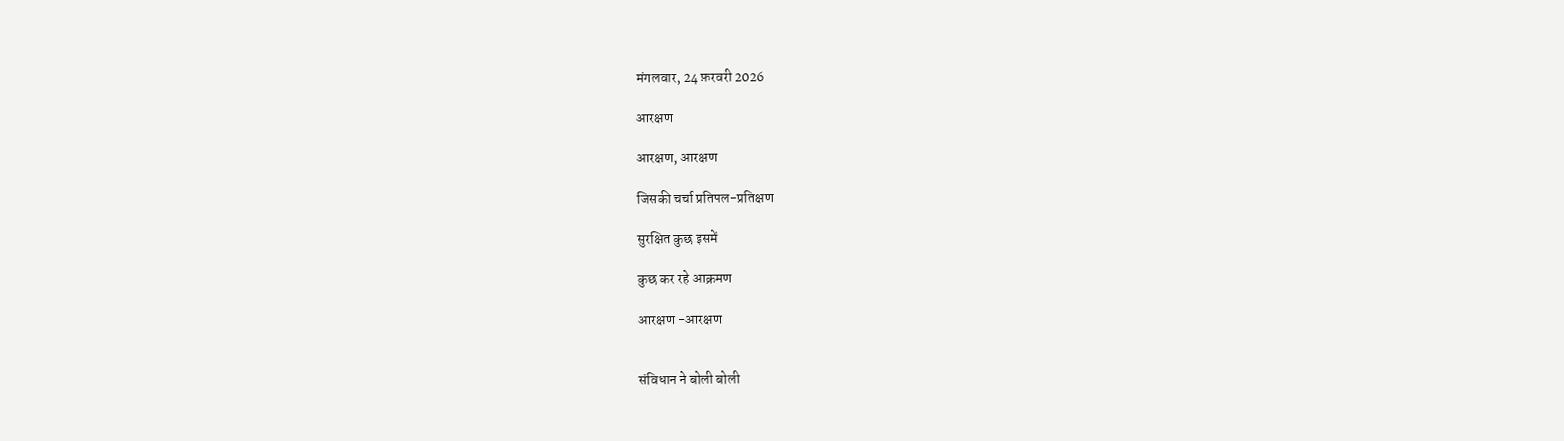मंगलवार, 24 फ़रवरी 2026

आरक्षण

आरक्षण, आरक्षण

जिसकी चर्चा प्रतिपल-प्रतिक्षण

सुरक्षित कुछ इसमें

कुछ कर रहे आक्रमण

आरक्षण -आरक्षण


संविधान ने बोली बोली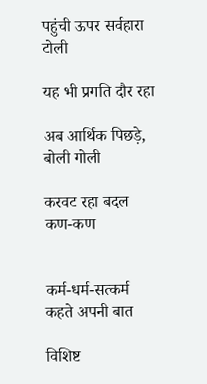पहुंची ऊपर सर्वहारा टोली

यह भी प्रगति दौर रहा

अब आर्थिक पिछड़े, बोली गोली

करवट रहा बदल कण-कण


कर्म-धर्म-सत्कर्म कहते अपनी बात

विशिष्ट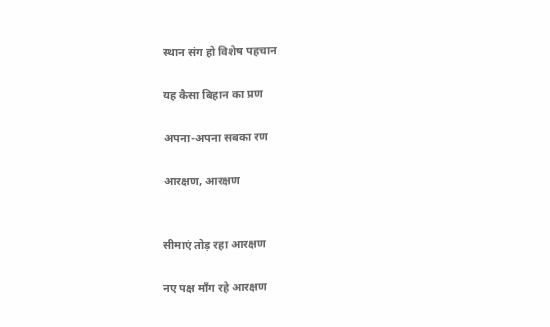स्थान संग हो विशेष पहचान

यह कैसा बिहान का प्रण

अपना-अपना सबका रण

आरक्षण, आरक्षण


सीमाएं तोड़ रहा आरक्षण

नए पक्ष माँग रहे आरक्षण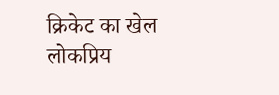क्रिकेट का खेल लोकप्रिय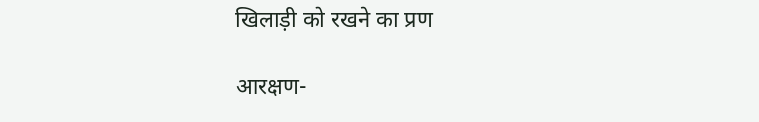खिलाड़ी को रखने का प्रण

आरक्षण-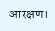आरक्षण।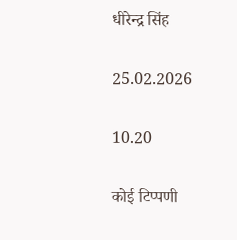धीरेन्द्र सिंह

25.02.2026

10.20

कोई टिप्पणी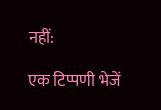नहीं:

एक टिप्पणी भेजें